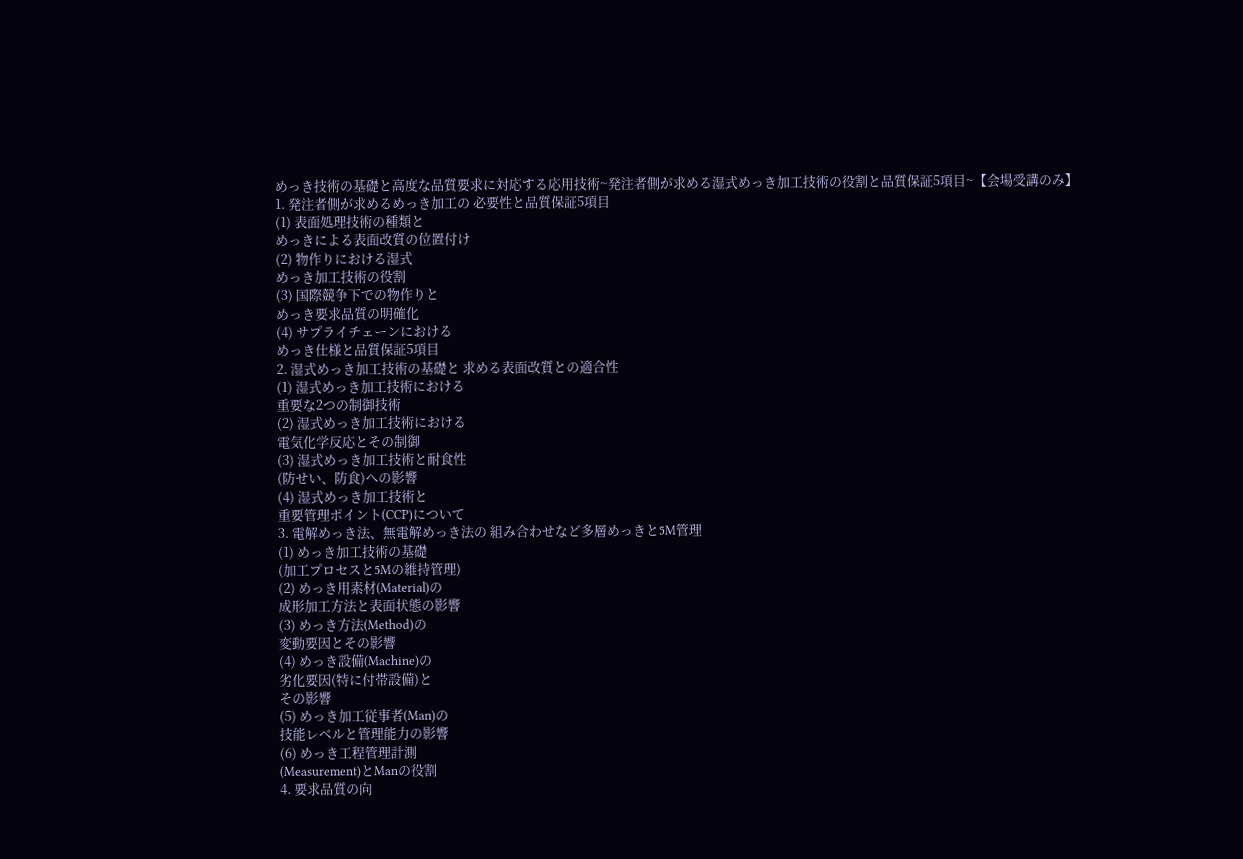めっき技術の基礎と高度な品質要求に対応する応用技術~発注者側が求める湿式めっき加工技術の役割と品質保証5項目~【会場受講のみ】
1. 発注者側が求めるめっき加工の 必要性と品質保証5項目
(1) 表面処理技術の種類と
めっきによる表面改質の位置付け
(2) 物作りにおける湿式
めっき加工技術の役割
(3) 国際競争下での物作りと
めっき要求品質の明確化
(4) サプライチェーンにおける
めっき仕様と品質保証5項目
2. 湿式めっき加工技術の基礎と 求める表面改質との適合性
(1) 湿式めっき加工技術における
重要な2つの制御技術
(2) 湿式めっき加工技術における
電気化学反応とその制御
(3) 湿式めっき加工技術と耐食性
(防せい、防食)への影響
(4) 湿式めっき加工技術と
重要管理ポイント(CCP)について
3. 電解めっき法、無電解めっき法の 組み合わせなど多層めっきと5M管理
(1) めっき加工技術の基礎
(加工プロセスと5Mの維持管理)
(2) めっき用素材(Material)の
成形加工方法と表面状態の影響
(3) めっき方法(Method)の
変動要因とその影響
(4) めっき設備(Machine)の
劣化要因(特に付帯設備)と
その影響
(5) めっき加工従事者(Man)の
技能レベルと管理能力の影響
(6) めっき工程管理計測
(Measurement)とManの役割
4. 要求品質の向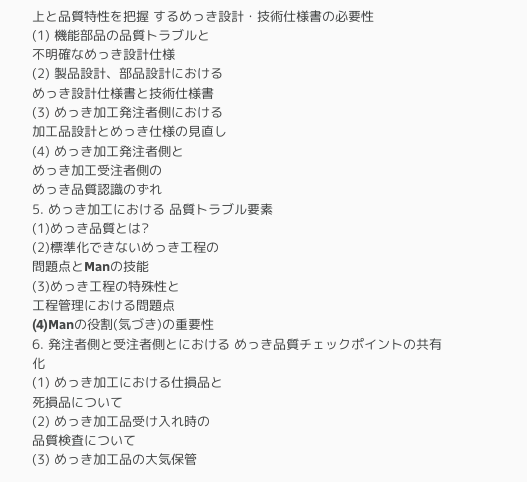上と品質特性を把握 するめっき設計・技術仕様書の必要性
(1) 機能部品の品質トラブルと
不明確なめっき設計仕様
(2) 製品設計、部品設計における
めっき設計仕様書と技術仕様書
(3) めっき加工発注者側における
加工品設計とめっき仕様の見直し
(4) めっき加工発注者側と
めっき加工受注者側の
めっき品質認識のずれ
5. めっき加工における 品質トラブル要素
(1)めっき品質とは?
(2)標準化できないめっき工程の
問題点とManの技能
(3)めっき工程の特殊性と
工程管理における問題点
(4)Manの役割(気づき)の重要性
6. 発注者側と受注者側とにおける めっき品質チェックポイントの共有化
(1) めっき加工における仕損品と
死損品について
(2) めっき加工品受け入れ時の
品質検査について
(3) めっき加工品の大気保管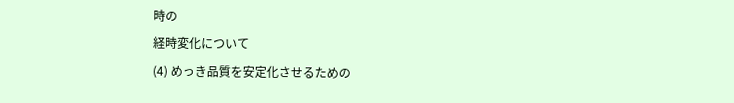時の
経時変化について
(4) めっき品質を安定化させるための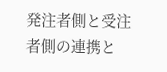発注者側と受注者側の連携と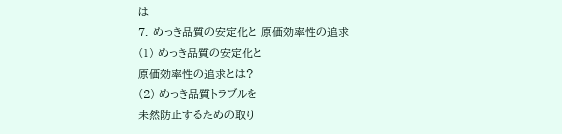は
7. めっき品質の安定化と 原価効率性の追求
(1) めっき品質の安定化と
原価効率性の追求とは?
(2) めっき品質トラブルを
未然防止するための取り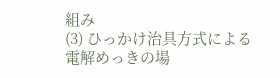組み
(3) ひっかけ治具方式による
電解めっきの場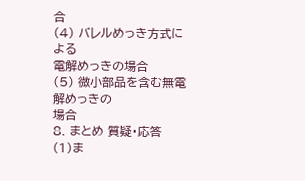合
(4) バレルめっき方式による
電解めっきの場合
(5) 微小部品を含む無電解めっきの
場合
8. まとめ 質疑・応答
(1)ま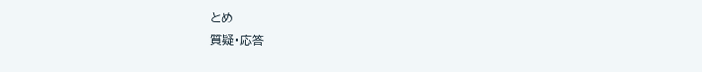とめ
質疑・応答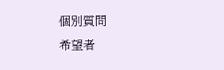個別質問
希望者